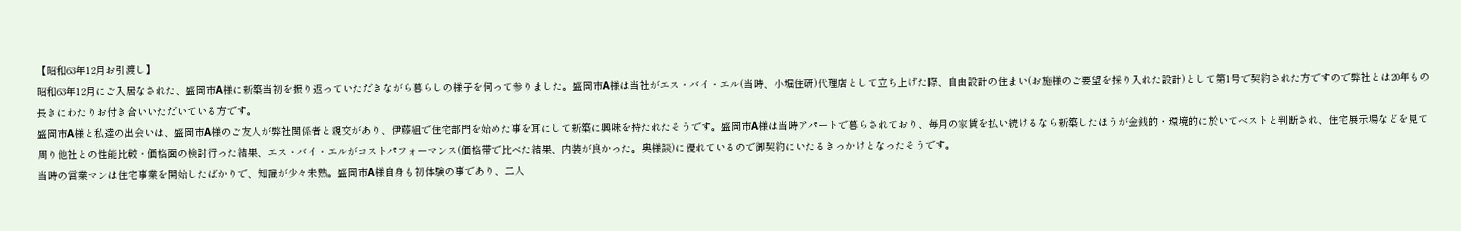【昭和63年12月お引渡し】
昭和63年12月にご入居なされた、盛岡市A様に新築当初を振り返っていただきながら暮らしの様子を伺って参りました。盛岡市A様は当社がエス・バイ・エル(当時、小堀住研)代理店として立ち上げた際、自由設計の住まい(お施様のご要望を採り入れた設計)として第1号で契約された方ですので弊社とは20年もの長きにわたりお付き合いいただいている方です。
盛岡市A様と私達の出会いは、盛岡市A様のご友人が弊社関係者と親交があり、伊藤組で住宅部門を始めた事を耳にして新築に興味を持たれたそうです。盛岡市A様は当時アパートで暮らされており、毎月の家賃を払い続けるなら新築したほうが金銭的・環境的に於いてベストと判断され、住宅展示場などを見て周り他社との性能比較・価格面の検討行った結果、エス・バイ・エルがコストパフォーマンス(価格帯で比べた結果、内装が良かった。奥様談)に優れているので御契約にいたるきっかけとなったそうです。
当時の営業マンは住宅事業を開始したばかりで、知識が少々未熟。盛岡市A様自身も初体験の事であり、二人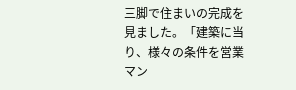三脚で住まいの完成を見ました。「建築に当り、様々の条件を営業マン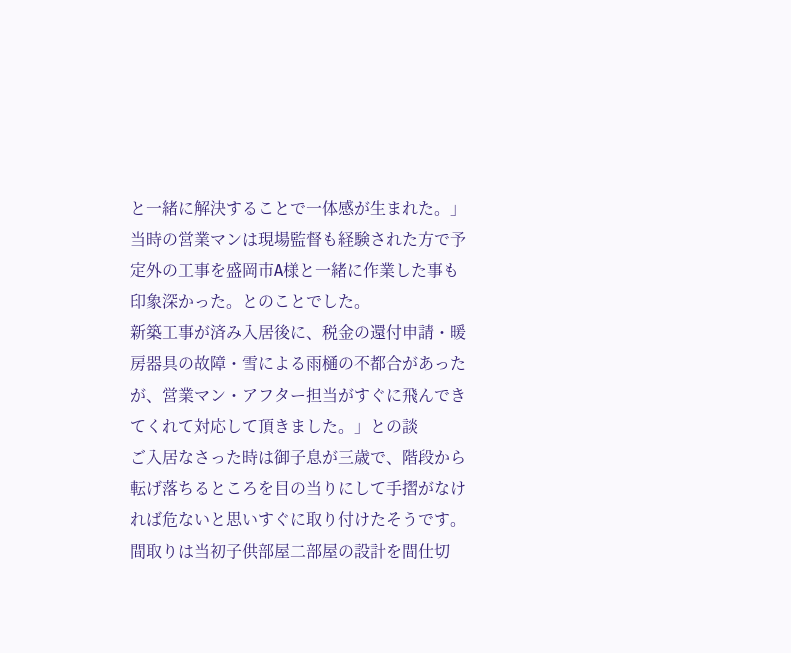と一緒に解決することで一体感が生まれた。」当時の営業マンは現場監督も経験された方で予定外の工事を盛岡市A様と一緒に作業した事も印象深かった。とのことでした。
新築工事が済み入居後に、税金の還付申請・暖房器具の故障・雪による雨樋の不都合があったが、営業マン・アフター担当がすぐに飛んできてくれて対応して頂きました。」との談
ご入居なさった時は御子息が三歳で、階段から転げ落ちるところを目の当りにして手摺がなければ危ないと思いすぐに取り付けたそうです。間取りは当初子供部屋二部屋の設計を間仕切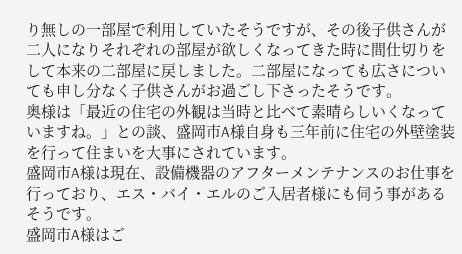り無しの一部屋で利用していたそうですが、その後子供さんが二人になりそれぞれの部屋が欲しくなってきた時に間仕切りをして本来の二部屋に戻しました。二部屋になっても広さについても申し分なく子供さんがお過ごし下さったそうです。
奥様は「最近の住宅の外観は当時と比べて素晴らしいくなっていますね。」との談、盛岡市A様自身も三年前に住宅の外壁塗装を行って住まいを大事にされています。
盛岡市A様は現在、設備機器のアフターメンテナンスのお仕事を行っており、エス・バイ・エルのご入居者様にも伺う事があるそうです。
盛岡市A様はご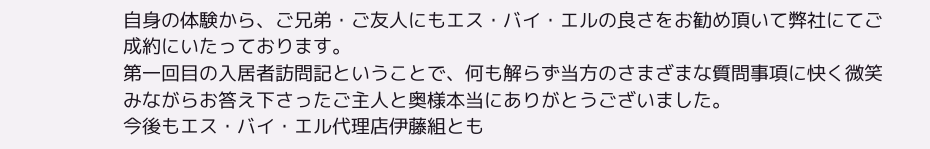自身の体験から、ご兄弟・ご友人にもエス・バイ・エルの良さをお勧め頂いて弊社にてご成約にいたっております。
第一回目の入居者訪問記ということで、何も解らず当方のさまざまな質問事項に快く微笑みながらお答え下さったご主人と奥様本当にありがとうございました。
今後もエス・バイ・エル代理店伊藤組とも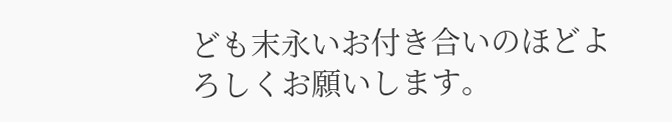ども末永いお付き合いのほどよろしくお願いします。